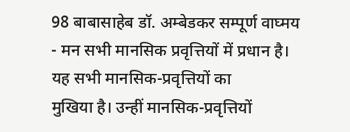98 बाबासाहेब डॉ. अम्बेडकर सम्पूर्ण वाघ्मय
- मन सभी मानसिक प्रवृत्तियों में प्रधान है। यह सभी मानसिक-प्रवृत्तियों का
मुखिया है। उन्हीं मानसिक-प्रवृत्तियों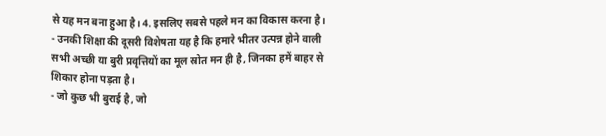से यह मन बना हुआ है। 4. इसलिए सबसे पहले मन का विकास करना है।
- उनकी शिक्षा की दूसरी विशेषता यह है कि हमारे भीतर उत्पन्न होने वाली
सभी अच्छी या बुरी प्रवृत्तियों का मूल स्रोत मन ही है, जिनका हमें बाहर से
शिकार होना पड़ता है।
- जो कुछ भी बुराई है, जो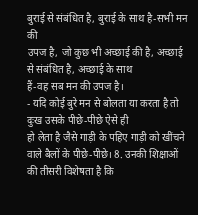बुराई से संबंधित है, बुराई के साथ है-सभी मन की
उपज है, जो कुछ भी अच्छाई की है, अच्छाई से संबंधित है, अच्छाई के साथ
हैं-वह सब मन की उपज है।
- यदि कोई बुरे मन से बोलता या करता है तो दुःख उसके पीछे-पीछे ऐसे ही
हो लेता है जैसे गाड़ी के पहिए गाड़ी को खींचने वाले बैलों के पीछे-पीछे। 8. उनकी शिक्षाओं की तीसरी विशेषता है कि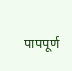पापपूर्ण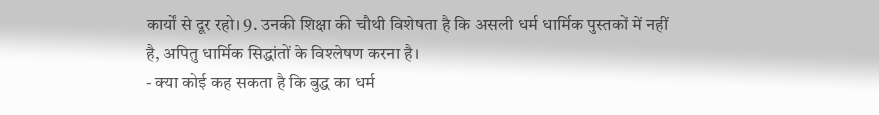कार्यों से दूर रहो। 9. उनकी शिक्षा की चौथी विशेषता है कि असली धर्म धार्मिक पुस्तकों में नहीं
है, अपितु धार्मिक सिद्धांतों के विश्लेषण करना है।
- क्या कोई कह सकता है कि बुद्ध का धर्म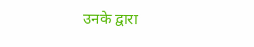उनके द्वारा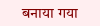बनाया गया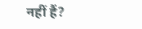नहीं हैं?